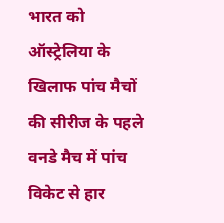भारत को ऑस्ट्रेलिया के खिलाफ पांच मैचों की सीरीज के पहले वनडे मैच में पांच विकेट से हार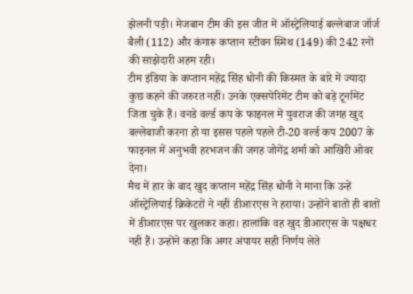झेलनी पड़ी। मेजबान टीम की इस जीत में ऑस्ट्रेलियाई बल्लेबाज जॉर्ज बैली (112) और कंगारू कप्तान स्टीवन स्मिथ (149) की 242 रनों की साझेदारी अहम रही।
टीम इंडिया के कप्तान महेंद्र सिंह धोनी की किस्मत के बारे में ज्यादा कुछ कहने की जरुरत नहीं। उनके एक्सपेरिमेंट टीम को बड़े टूर्नामेंट जिता चुके हैं। वनडे वर्ल्ड कप के फाइनल में युवराज की जगह खुद बल्लेबाजी करना हो या इसस पहले पहले टी-20 वर्ल्ड कप 2007 के फाइनल में अनुभवी हरभजन की जगह जोगेंद्र शर्मा को आखिरी ओवर देना।
मैच में हार के बाद खुद कप्तान महेंद्र सिंह धोनी ने माना कि उन्हें ऑस्ट्रेलियाई क्रिकेटरों ने नहीं डीआरएस ने हराया। उन्होंने बातों ही बातों में डीआरएस पर खुलकर कहा। हालांकि वह खुद डीआरएस के पक्षधर नहीं हैं। उन्होंने कहा कि अगर अंपायर सही निर्णय लेते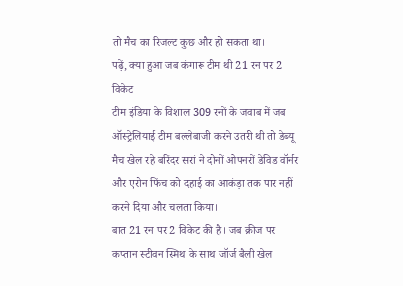तो मैच का रिजल्ट कुछ और हो सकता था।
पढ़ें, क्या हुआ जब कंगारू टीम थी 21 रन पर 2 विकेट
टीम इंडिया के विशाल 309 रनों के जवाब में जब ऑस्ट्रेलियाई टीम बल्लेबाजी करने उतरी थी तो डेब्यू मैच खेल रहे बरिंदर सरां ने दोनों ओपनरों डेविड वॉर्नर और एरोन फिंच को दहाई का आकंड़ा तक पार नहीं करने दिया और चलता किया।
बात 21 रन पर 2 विकेट की है। जब क्रीज पर कप्तान स्टीवन स्मिथ के साथ जॉर्ज बैली खेल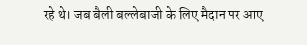रहे थे। जब बैली बल्लेबाजी के लिए मैदान पर आए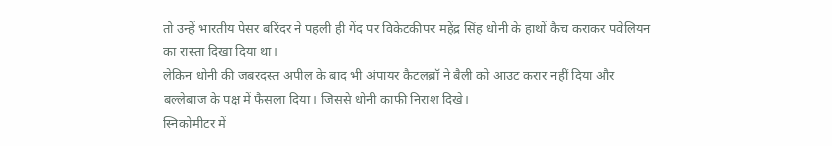तो उन्हें भारतीय पेसर बरिंदर ने पहली ही गेंद पर विकेटकीपर महेंद्र सिंह धोनी के हाथों कैच कराकर पवेलियन का रास्ता दिखा दिया था।
लेकिन धोनी की जबरदस्त अपील के बाद भी अंपायर कैटलब्रॉ ने बैली को आउट करार नहीं दिया और बल्लेबाज के पक्ष में फैसला दिया। जिससे धोनी काफी निराश दिखे।
स्निकोमीटर में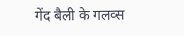गेंद बैली के गलव्स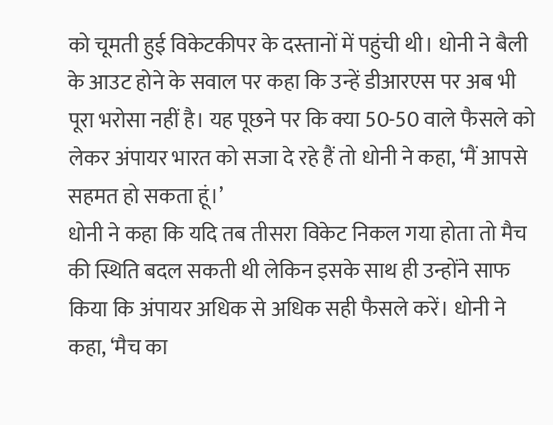को चूमती हुई विकेटकीपर के दस्तानों में पहुंची थी। धोनी ने बैली के आउट होने के सवाल पर कहा कि उन्हें डीआरएस पर अब भी पूरा भरोसा नहीं है। यह पूछने पर कि क्या 50-50 वाले फैसले को लेकर अंपायर भारत को सजा दे रहे हैं तो धोनी ने कहा, ‘मैं आपसे सहमत हो सकता हूं।’
धोनी ने कहा कि यदि तब तीसरा विकेट निकल गया होता तो मैच की स्थिति बदल सकती थी लेकिन इसके साथ ही उन्होंने साफ किया कि अंपायर अधिक से अधिक सही फैसले करें। धोनी ने कहा, ‘मैच का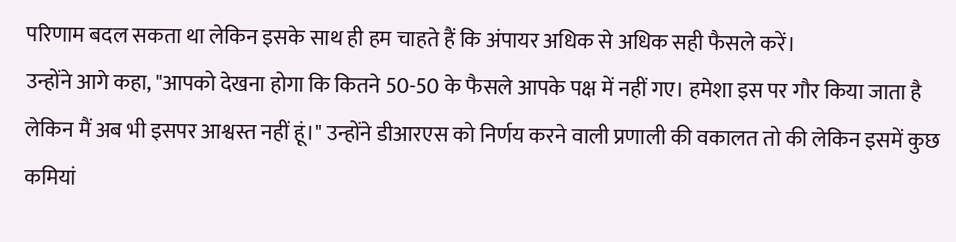परिणाम बदल सकता था लेकिन इसके साथ ही हम चाहते हैं कि अंपायर अधिक से अधिक सही फैसले करें।
उन्होंने आगे कहा, "आपको देखना होगा कि कितने 50-50 के फैसले आपके पक्ष में नहीं गए। हमेशा इस पर गौर किया जाता है लेकिन मैं अब भी इसपर आश्वस्त नहीं हूं।" उन्होंने डीआरएस को निर्णय करने वाली प्रणाली की वकालत तो की लेकिन इसमें कुछ कमियां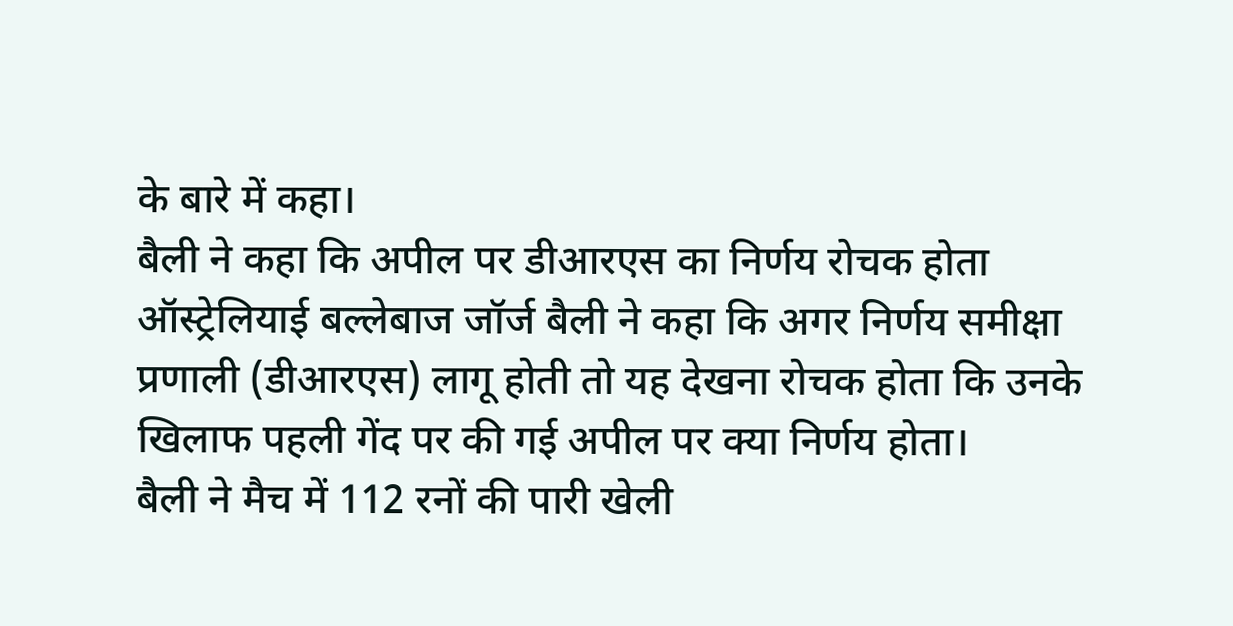के बारे में कहा।
बैली ने कहा कि अपील पर डीआरएस का निर्णय रोचक होता
ऑस्ट्रेलियाई बल्लेबाज जॉर्ज बैली ने कहा कि अगर निर्णय समीक्षा प्रणाली (डीआरएस) लागू होती तो यह देखना रोचक होता कि उनके खिलाफ पहली गेंद पर की गई अपील पर क्या निर्णय होता।
बैली ने मैच में 112 रनों की पारी खेली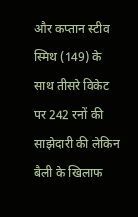और कप्तान स्टीव स्मिथ (149) के साथ तीसरे विकेट पर 242 रनों की साझेदारी की लेकिन बैली के खिलाफ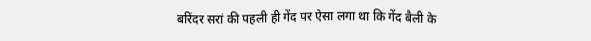बरिंदर सरां की पहली ही गेंद पर ऐसा लगा था कि गेंद बैली के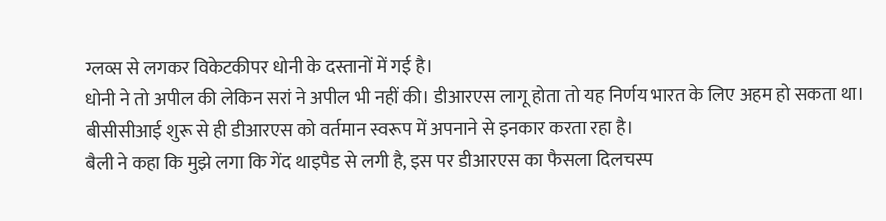ग्लव्स से लगकर विकेटकीपर धोनी के दस्तानों में गई है।
धोनी ने तो अपील की लेकिन सरां ने अपील भी नहीं की। डीआरएस लागू होता तो यह निर्णय भारत के लिए अहम हो सकता था। बीसीसीआई शुरू से ही डीआरएस को वर्तमान स्वरूप में अपनाने से इनकार करता रहा है।
बैली ने कहा कि मुझे लगा कि गेंद थाइपैड से लगी है, इस पर डीआरएस का फैसला दिलचस्प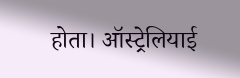होता। ऑस्ट्रेलियाई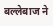बल्लेबाज ने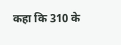कहा कि 310 के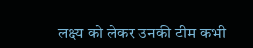लक्ष्य को लेकर उनकी टीम कभी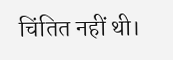चिंतित नहीं थी।